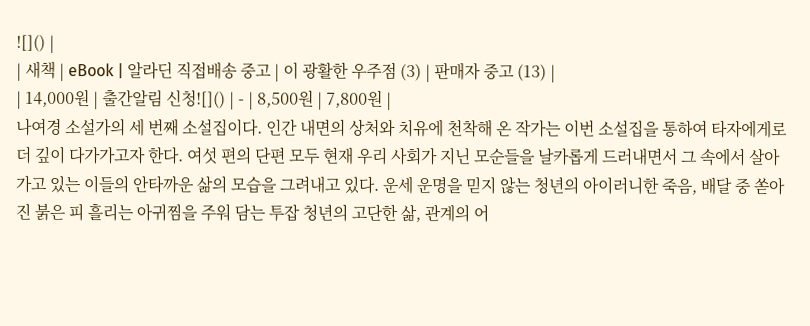![]() |
| 새책 | eBook | 알라딘 직접배송 중고 | 이 광활한 우주점 (3) | 판매자 중고 (13) |
| 14,000원 | 출간알림 신청![]() | - | 8,500원 | 7,800원 |
나여경 소설가의 세 번째 소설집이다. 인간 내면의 상처와 치유에 천착해 온 작가는 이번 소설집을 통하여 타자에게로 더 깊이 다가가고자 한다. 여섯 편의 단편 모두 현재 우리 사회가 지닌 모순들을 날카롭게 드러내면서 그 속에서 살아가고 있는 이들의 안타까운 삶의 모습을 그려내고 있다. 운세 운명을 믿지 않는 청년의 아이러니한 죽음, 배달 중 쏟아진 붉은 피 흘리는 아귀찜을 주워 담는 투잡 청년의 고단한 삶, 관계의 어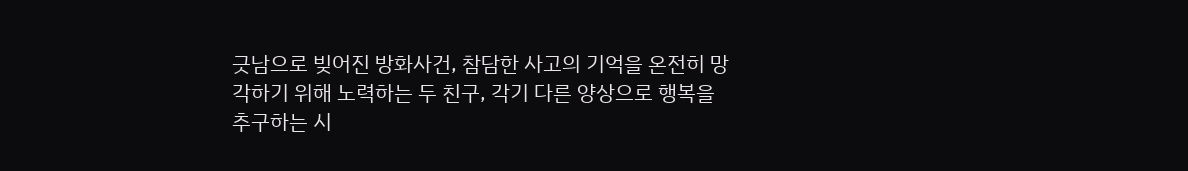긋남으로 빚어진 방화사건, 참담한 사고의 기억을 온전히 망각하기 위해 노력하는 두 친구, 각기 다른 양상으로 행복을 추구하는 시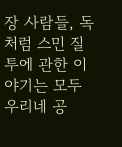장 사람들, 독처럼 스민 질투에 관한 이야기는 모두 우리네 공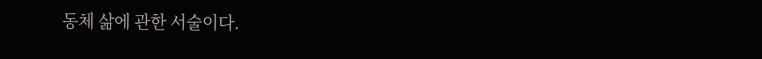동체 삶에 관한 서술이다.